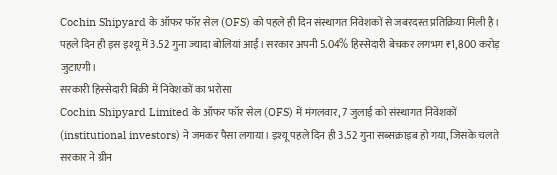Cochin Shipyard के ऑफर फॉर सेल (OFS) को पहले ही दिन संस्थागत निवेशकों से जबरदस्त प्रतिक्रिया मिली है। पहले दिन ही इस इश्यू में 3.52 गुना ज्यादा बोलियां आईं। सरकार अपनी 5.04% हिस्सेदारी बेचकर लगभग ₹1,800 करोड़ जुटाएगी।
सरकारी हिस्सेदारी बिक्री में निवेशकों का भरोसा
Cochin Shipyard Limited के ऑफर फॉर सेल (OFS) में मंगलवार, 7 जुलाई को संस्थागत निवेशकों (institutional investors) ने जमकर पैसा लगाया। इश्यू पहले दिन ही 3.52 गुना सब्सक्राइब हो गया, जिसके चलते सरकार ने ग्रीन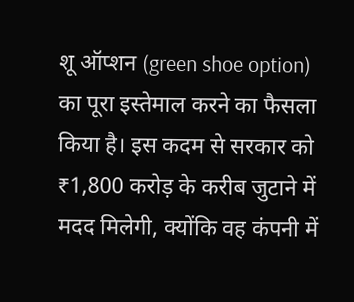शू ऑप्शन (green shoe option) का पूरा इस्तेमाल करने का फैसला किया है। इस कदम से सरकार को ₹1,800 करोड़ के करीब जुटाने में मदद मिलेगी, क्योंकि वह कंपनी में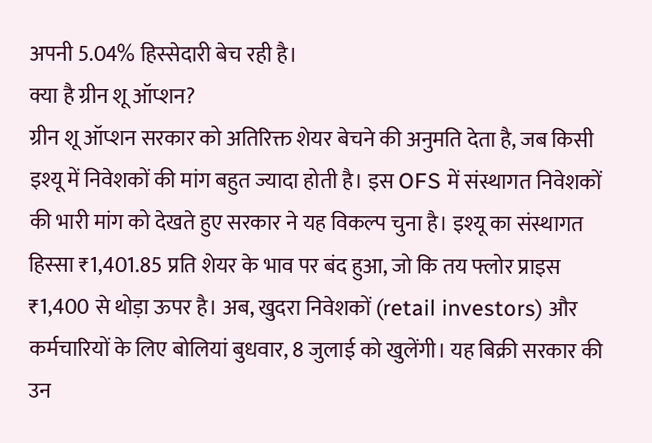अपनी 5.04% हिस्सेदारी बेच रही है।
क्या है ग्रीन शू ऑप्शन?
ग्रीन शू ऑप्शन सरकार को अतिरिक्त शेयर बेचने की अनुमति देता है, जब किसी इश्यू में निवेशकों की मांग बहुत ज्यादा होती है। इस OFS में संस्थागत निवेशकों की भारी मांग को देखते हुए सरकार ने यह विकल्प चुना है। इश्यू का संस्थागत हिस्सा ₹1,401.85 प्रति शेयर के भाव पर बंद हुआ, जो कि तय फ्लोर प्राइस ₹1,400 से थोड़ा ऊपर है। अब, खुदरा निवेशकों (retail investors) और कर्मचारियों के लिए बोलियां बुधवार, 8 जुलाई को खुलेंगी। यह बिक्री सरकार की उन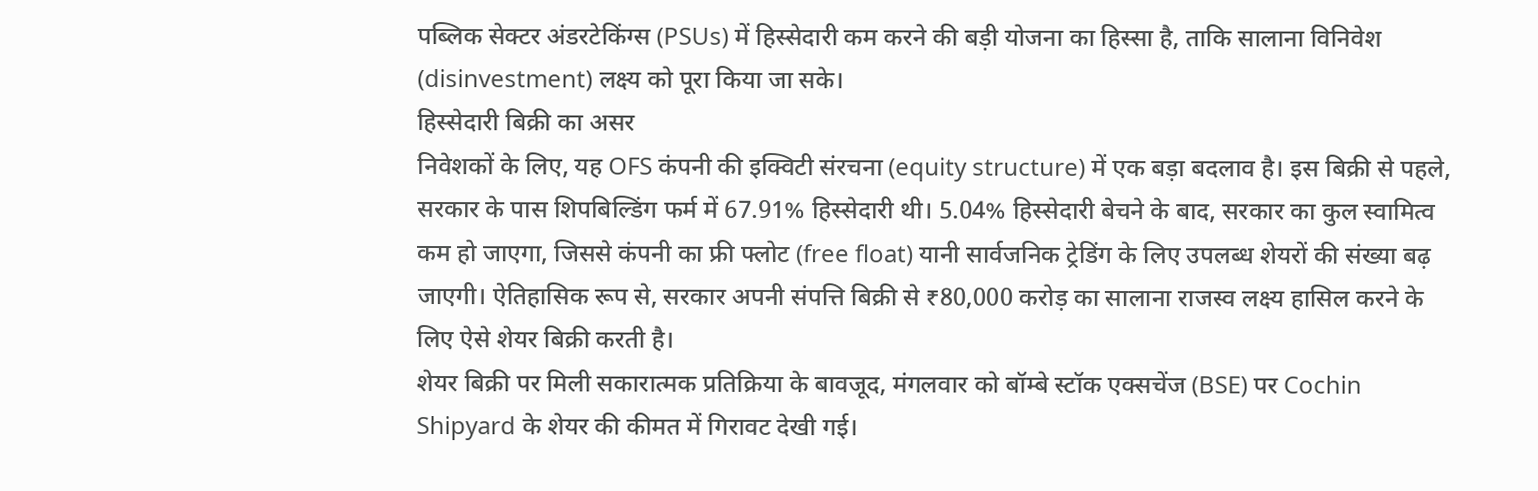पब्लिक सेक्टर अंडरटेकिंग्स (PSUs) में हिस्सेदारी कम करने की बड़ी योजना का हिस्सा है, ताकि सालाना विनिवेश (disinvestment) लक्ष्य को पूरा किया जा सके।
हिस्सेदारी बिक्री का असर
निवेशकों के लिए, यह OFS कंपनी की इक्विटी संरचना (equity structure) में एक बड़ा बदलाव है। इस बिक्री से पहले, सरकार के पास शिपबिल्डिंग फर्म में 67.91% हिस्सेदारी थी। 5.04% हिस्सेदारी बेचने के बाद, सरकार का कुल स्वामित्व कम हो जाएगा, जिससे कंपनी का फ्री फ्लोट (free float) यानी सार्वजनिक ट्रेडिंग के लिए उपलब्ध शेयरों की संख्या बढ़ जाएगी। ऐतिहासिक रूप से, सरकार अपनी संपत्ति बिक्री से ₹80,000 करोड़ का सालाना राजस्व लक्ष्य हासिल करने के लिए ऐसे शेयर बिक्री करती है।
शेयर बिक्री पर मिली सकारात्मक प्रतिक्रिया के बावजूद, मंगलवार को बॉम्बे स्टॉक एक्सचेंज (BSE) पर Cochin Shipyard के शेयर की कीमत में गिरावट देखी गई।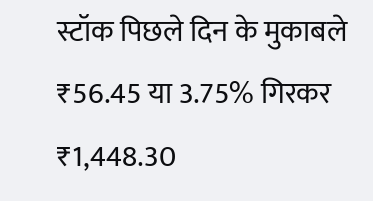स्टॉक पिछले दिन के मुकाबले ₹56.45 या 3.75% गिरकर ₹1,448.30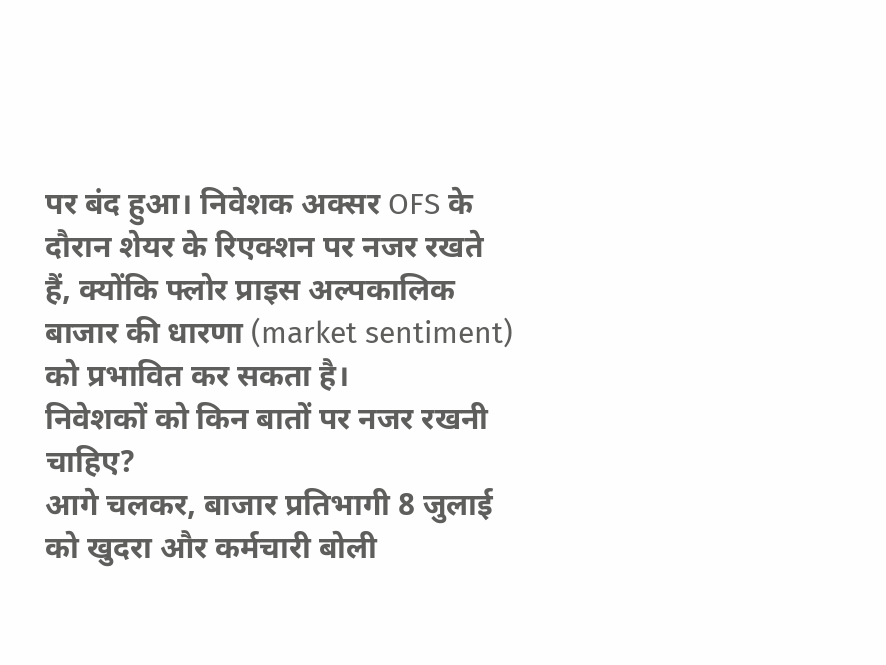पर बंद हुआ। निवेशक अक्सर OFS के दौरान शेयर के रिएक्शन पर नजर रखते हैं, क्योंकि फ्लोर प्राइस अल्पकालिक बाजार की धारणा (market sentiment) को प्रभावित कर सकता है।
निवेशकों को किन बातों पर नजर रखनी चाहिए?
आगे चलकर, बाजार प्रतिभागी 8 जुलाई को खुदरा और कर्मचारी बोली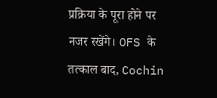प्रक्रिया के पूरा होने पर नजर रखेंगे। OFS के तत्काल बाद, Cochin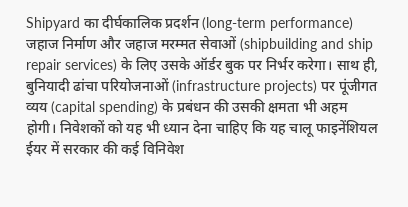Shipyard का दीर्घकालिक प्रदर्शन (long-term performance) जहाज निर्माण और जहाज मरम्मत सेवाओं (shipbuilding and ship repair services) के लिए उसके ऑर्डर बुक पर निर्भर करेगा। साथ ही, बुनियादी ढांचा परियोजनाओं (infrastructure projects) पर पूंजीगत व्यय (capital spending) के प्रबंधन की उसकी क्षमता भी अहम होगी। निवेशकों को यह भी ध्यान देना चाहिए कि यह चालू फाइनेंशियल ईयर में सरकार की कई विनिवेश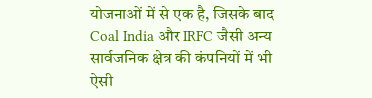योजनाओं में से एक है, जिसके बाद Coal India और IRFC जैसी अन्य सार्वजनिक क्षेत्र की कंपनियों में भी ऐसी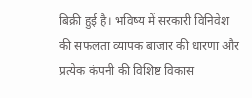बिक्री हुई है। भविष्य में सरकारी विनिवेश की सफलता व्यापक बाजार की धारणा और प्रत्येक कंपनी की विशिष्ट विकास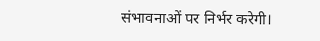संभावनाओं पर निर्भर करेगी।